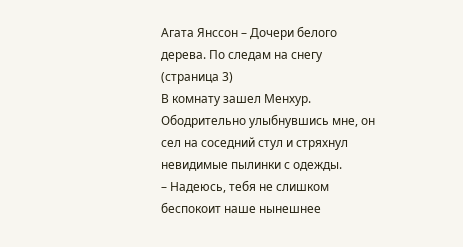Агата Янссон – Дочери белого дерева. По следам на снегу (страница 3)
В комнату зашел Менхур. Ободрительно улыбнувшись мне, он сел на соседний стул и стряхнул невидимые пылинки с одежды.
– Надеюсь, тебя не слишком беспокоит наше нынешнее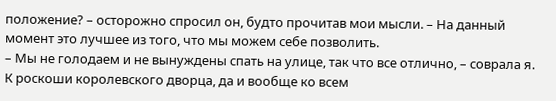положение? – осторожно спросил он, будто прочитав мои мысли. – На данный момент это лучшее из того, что мы можем себе позволить.
– Мы не голодаем и не вынуждены спать на улице, так что все отлично, – соврала я.
К роскоши королевского дворца, да и вообще ко всем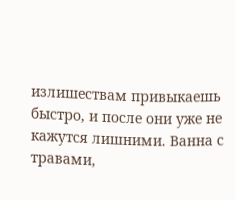излишествам привыкаешь быстро, и после они уже не кажутся лишними. Ванна с травами,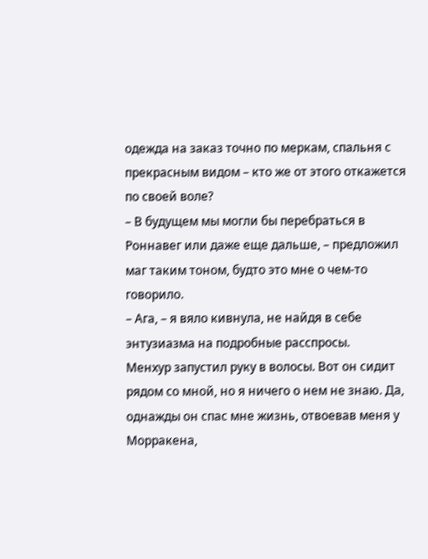одежда на заказ точно по меркам, спальня с прекрасным видом – кто же от этого откажется по своей воле?
– В будущем мы могли бы перебраться в Роннавег или даже еще дальше, – предложил маг таким тоном, будто это мне о чем-то говорило.
– Ага, – я вяло кивнула, не найдя в себе энтузиазма на подробные расспросы.
Менхур запустил руку в волосы. Вот он сидит рядом со мной, но я ничего о нем не знаю. Да, однажды он спас мне жизнь, отвоевав меня у Морракена,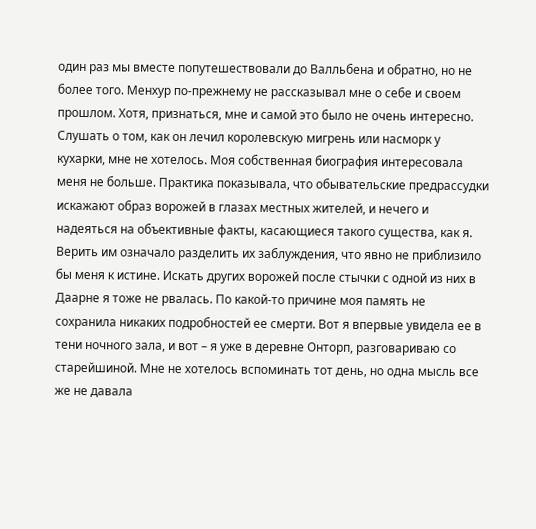один раз мы вместе попутешествовали до Валльбена и обратно, но не более того. Менхур по-прежнему не рассказывал мне о себе и своем прошлом. Хотя, признаться, мне и самой это было не очень интересно. Слушать о том, как он лечил королевскую мигрень или насморк у кухарки, мне не хотелось. Моя собственная биография интересовала меня не больше. Практика показывала, что обывательские предрассудки искажают образ ворожей в глазах местных жителей, и нечего и надеяться на объективные факты, касающиеся такого существа, как я. Верить им означало разделить их заблуждения, что явно не приблизило бы меня к истине. Искать других ворожей после стычки с одной из них в Даарне я тоже не рвалась. По какой-то причине моя память не сохранила никаких подробностей ее смерти. Вот я впервые увидела ее в тени ночного зала, и вот – я уже в деревне Онторп, разговариваю со старейшиной. Мне не хотелось вспоминать тот день, но одна мысль все же не давала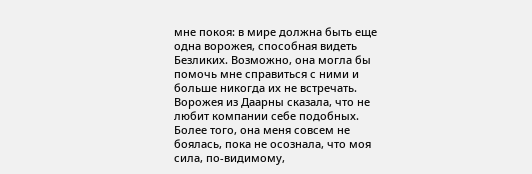мне покоя: в мире должна быть еще одна ворожея, способная видеть Безликих. Возможно, она могла бы помочь мне справиться с ними и больше никогда их не встречать. Ворожея из Даарны сказала, что не любит компании себе подобных. Более того, она меня совсем не боялась, пока не осознала, что моя сила, по-видимому,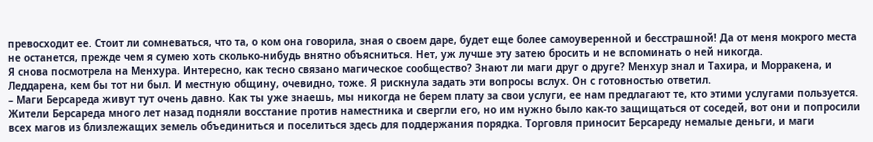превосходит ее. Стоит ли сомневаться, что та, о ком она говорила, зная о своем даре, будет еще более самоуверенной и бесстрашной! Да от меня мокрого места не останется, прежде чем я сумею хоть сколько-нибудь внятно объясниться. Нет, уж лучше эту затею бросить и не вспоминать о ней никогда.
Я снова посмотрела на Менхура. Интересно, как тесно связано магическое сообщество? Знают ли маги друг о друге? Менхур знал и Тахира, и Морракена, и Леддарена, кем бы тот ни был. И местную общину, очевидно, тоже. Я рискнула задать эти вопросы вслух. Он с готовностью ответил.
– Маги Берсареда живут тут очень давно. Как ты уже знаешь, мы никогда не берем плату за свои услуги, ее нам предлагают те, кто этими услугами пользуется. Жители Берсареда много лет назад подняли восстание против наместника и свергли его, но им нужно было как-то защищаться от соседей, вот они и попросили всех магов из близлежащих земель объединиться и поселиться здесь для поддержания порядка. Торговля приносит Берсареду немалые деньги, и маги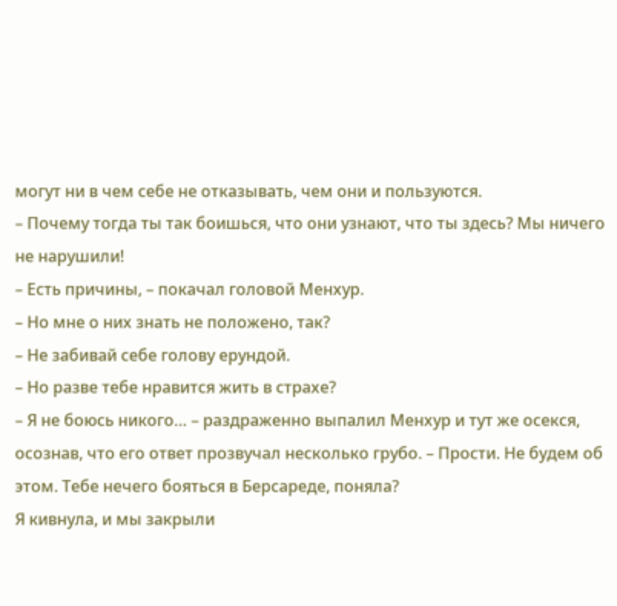могут ни в чем себе не отказывать, чем они и пользуются.
– Почему тогда ты так боишься, что они узнают, что ты здесь? Мы ничего не нарушили!
– Есть причины, – покачал головой Менхур.
– Но мне о них знать не положено, так?
– Не забивай себе голову ерундой.
– Но разве тебе нравится жить в страхе?
– Я не боюсь никого… – раздраженно выпалил Менхур и тут же осекся, осознав, что его ответ прозвучал несколько грубо. – Прости. Не будем об этом. Тебе нечего бояться в Берсареде, поняла?
Я кивнула, и мы закрыли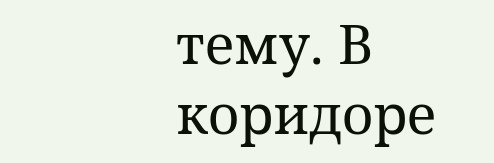тему. В коридоре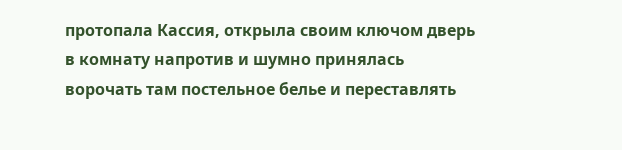протопала Кассия, открыла своим ключом дверь в комнату напротив и шумно принялась ворочать там постельное белье и переставлять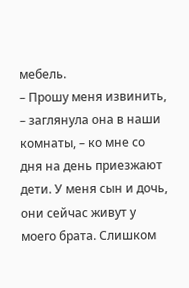мебель.
– Прошу меня извинить, – заглянула она в наши комнаты, – ко мне со дня на день приезжают дети. У меня сын и дочь, они сейчас живут у моего брата. Слишком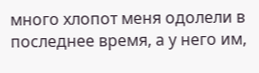много хлопот меня одолели в последнее время, а у него им,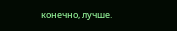конечно, лучше.